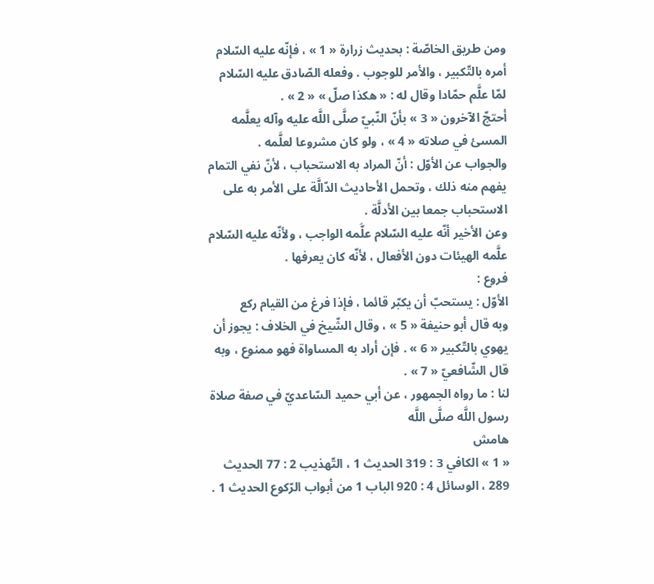ومن طريق الخاصّة : بحديث زرارة « 1 » ، فإنّه عليه السّلام أمره بالتّكبير ، والأمر للوجوب . وفعله الصّادق عليه السّلام لمّا علَّم حمّادا وقال له : « هكذا صلّ » « 2 » .
أحتجّ الآخرون « 3 » بأنّ النّبيّ صلَّى اللَّه عليه وآله يعلَّمه المسئ في صلاته « 4 » ، ولو كان مشروعا لعلَّمه .
والجواب عن الأوّل : أنّ المراد به الاستحباب ، لأنّ نفي التمام يفهم منه ذلك ، وتحمل الأحاديث الدّالَّة على الأمر به على الاستحباب جمعا بين الأدلَّة .
وعن الأخير أنّه عليه السّلام علَّمه الواجب ، ولأنّه عليه السّلام علَّمه الهيئات دون الأفعال ، لأنّه كان يعرفها .
فروع :
الأوّل : يستحبّ أن يكبّر قائما ، فإذا فرغ من القيام ركع
وبه قال أبو حنيفة « 5 » ، وقال الشّيخ في الخلاف : يجوز أن يهوي بالتّكبير « 6 » . فإن أراد به المساواة فهو ممنوع ، وبه قال الشّافعيّ « 7 » .
لنا : ما رواه الجمهور ، عن أبي حميد السّاعديّ في صفة صلاة رسول اللَّه صلَّى اللَّه
هامش
« 1 » الكافي 3 : 319 الحديث 1 ، التّهذيب 2 : 77 الحديث 289 ، الوسائل 4 : 920 الباب 1 من أبواب الرّكوع الحديث 1 .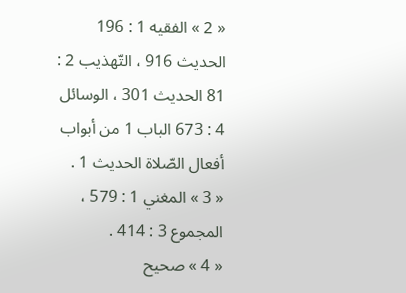« 2 » الفقيه 1 : 196 الحديث 916 ، التّهذيب 2 : 81 الحديث 301 ، الوسائل 4 : 673 الباب 1 من أبواب أفعال الصّلاة الحديث 1 .
« 3 » المغني 1 : 579 ، المجموع 3 : 414 .
« 4 » صحيح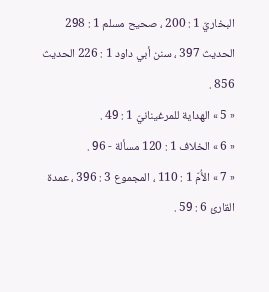البخاريّ 1 : 200 ، صحيح مسلم 1 : 298 الحديث 397 ، سنن أبي داود 1 : 226 الحديث 856 .
« 5 » الهداية للمرغينانيّ 1 : 49 .
« 6 » الخلاف 1 : 120 مسألة - 96 .
« 7 » الأُمّ 1 : 110 ، المجموع 3 : 396 ، عمدة القارئ 6 : 59 .